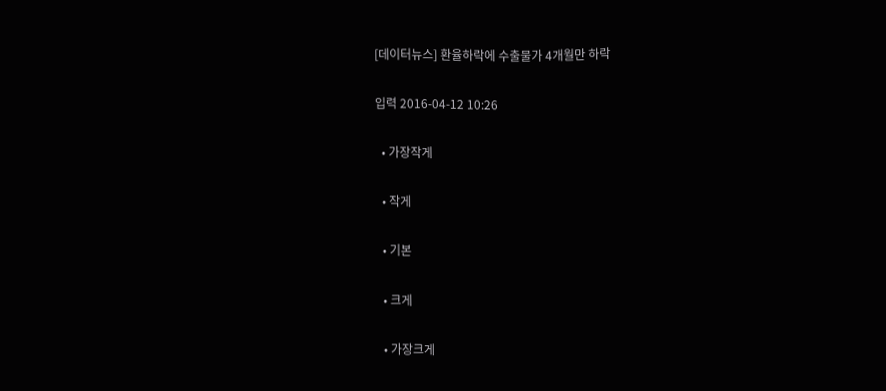[데이터뉴스] 환율하락에 수출물가 4개월만 하락

입력 2016-04-12 10:26

  • 가장작게

  • 작게

  • 기본

  • 크게

  • 가장크게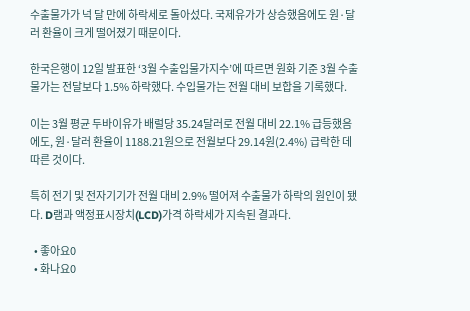수출물가가 넉 달 만에 하락세로 돌아섰다. 국제유가가 상승했음에도 원·달러 환율이 크게 떨어졌기 때문이다.

한국은행이 12일 발표한 ‘3월 수출입물가지수’에 따르면 원화 기준 3월 수출물가는 전달보다 1.5% 하락했다. 수입물가는 전월 대비 보합을 기록했다.

이는 3월 평균 두바이유가 배럴당 35.24달러로 전월 대비 22.1% 급등했음에도, 원·달러 환율이 1188.21원으로 전월보다 29.14원(2.4%) 급락한 데 따른 것이다.

특히 전기 및 전자기기가 전월 대비 2.9% 떨어져 수출물가 하락의 원인이 됐다. D램과 액정표시장치(LCD)가격 하락세가 지속된 결과다.

  • 좋아요0
  • 화나요0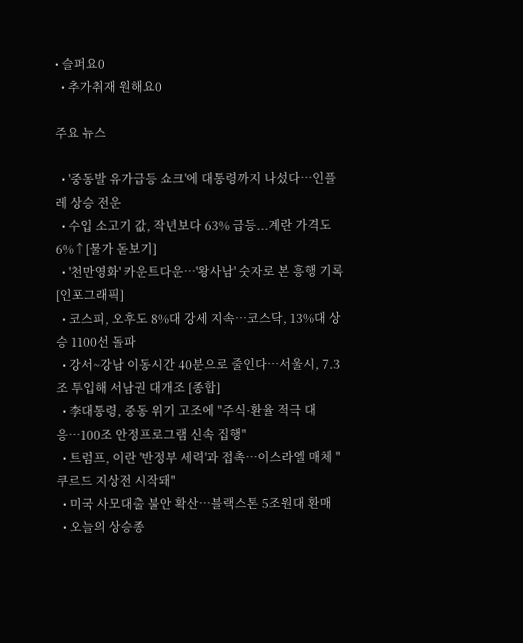• 슬퍼요0
  • 추가취재 원해요0

주요 뉴스

  • '중동발 유가급등 쇼크'에 대통령까지 나섰다⋯인플레 상승 전운
  • 수입 소고기 값, 작년보다 63% 급등...계란 가격도 6%↑[물가 돋보기]
  • '천만영화' 카운트다운…'왕사남' 숫자로 본 흥행 기록 [인포그래픽]
  • 코스피, 오후도 8%대 강세 지속⋯코스닥, 13%대 상승 1100선 돌파
  • 강서~강남 이동시간 40분으로 줄인다…서울시, 7.3조 투입해 서남권 대개조 [종합]
  • 李대통령, 중동 위기 고조에 "주식·환율 적극 대응…100조 안정프로그램 신속 집행"
  • 트럼프, 이란 '반정부 세력'과 접촉⋯이스라엘 매체 "쿠르드 지상전 시작돼"
  • 미국 사모대출 불안 확산…블랙스톤 5조원대 환매
  • 오늘의 상승종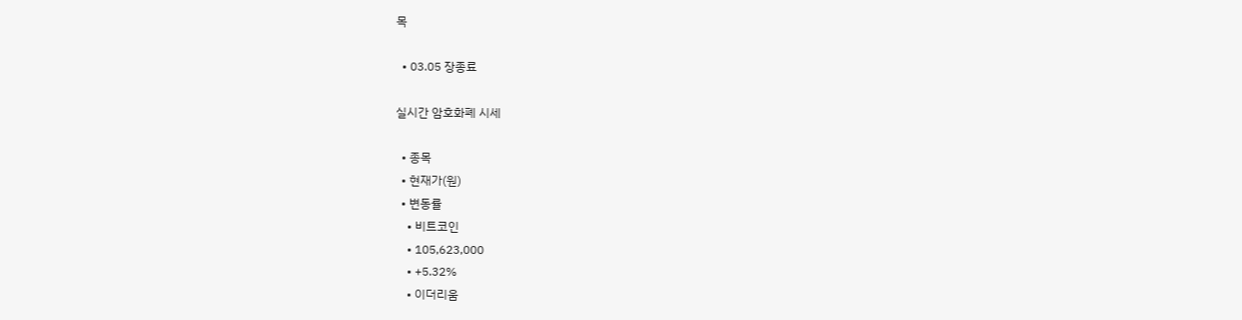목

  • 03.05 장종료

실시간 암호화폐 시세

  • 종목
  • 현재가(원)
  • 변동률
    • 비트코인
    • 105,623,000
    • +5.32%
    • 이더리움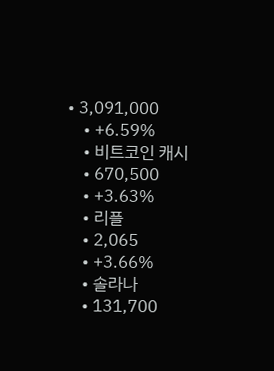• 3,091,000
    • +6.59%
    • 비트코인 캐시
    • 670,500
    • +3.63%
    • 리플
    • 2,065
    • +3.66%
    • 솔라나
    • 131,700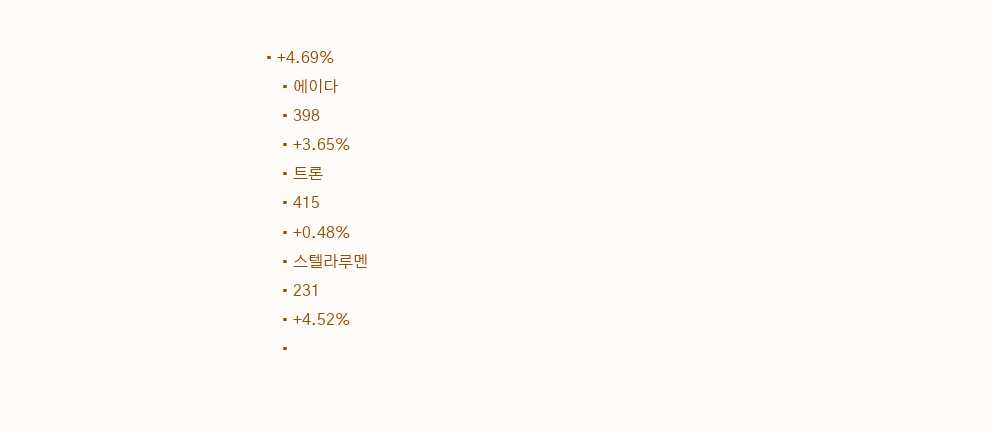• +4.69%
    • 에이다
    • 398
    • +3.65%
    • 트론
    • 415
    • +0.48%
    • 스텔라루멘
    • 231
    • +4.52%
    •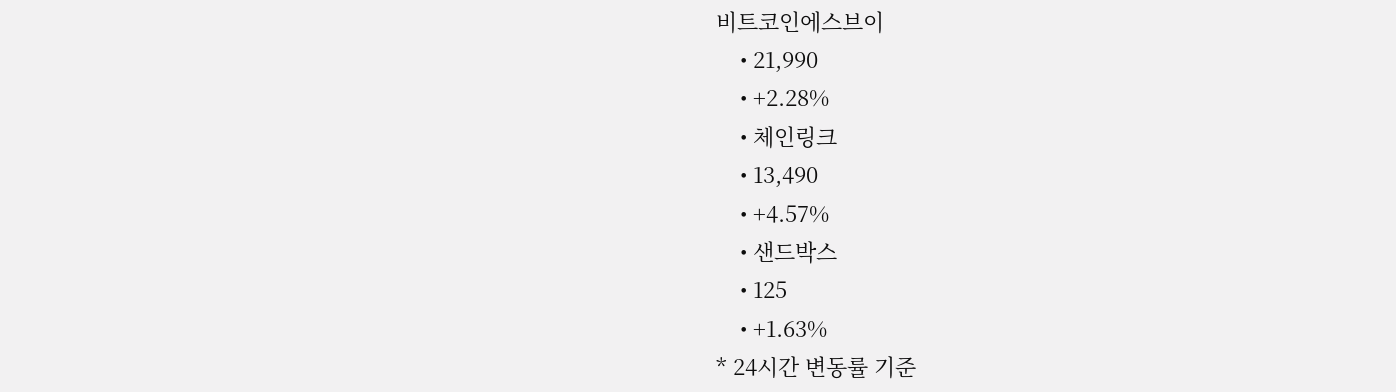비트코인에스브이
    • 21,990
    • +2.28%
    • 체인링크
    • 13,490
    • +4.57%
    • 샌드박스
    • 125
    • +1.63%
* 24시간 변동률 기준